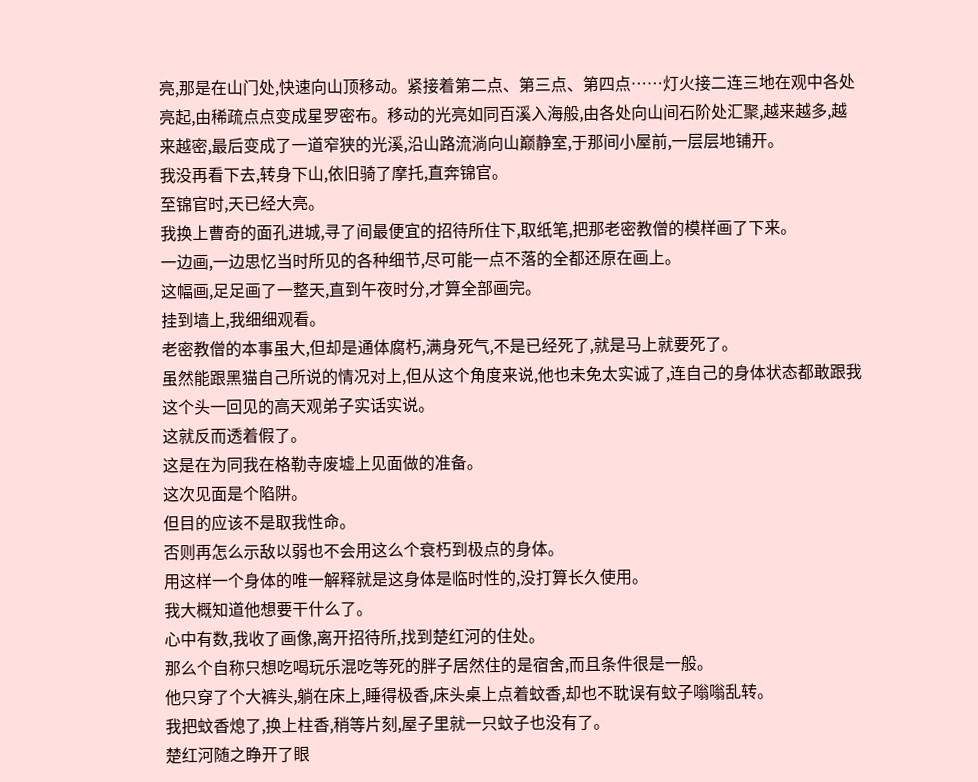亮,那是在山门处,快速向山顶移动。紧接着第二点、第三点、第四点……灯火接二连三地在观中各处亮起,由稀疏点点变成星罗密布。移动的光亮如同百溪入海般,由各处向山间石阶处汇聚,越来越多,越来越密,最后变成了一道窄狭的光溪,沿山路流淌向山巅静室,于那间小屋前,一层层地铺开。
我没再看下去,转身下山,依旧骑了摩托,直奔锦官。
至锦官时,天已经大亮。
我换上曹奇的面孔进城,寻了间最便宜的招待所住下,取纸笔,把那老密教僧的模样画了下来。
一边画,一边思忆当时所见的各种细节,尽可能一点不落的全都还原在画上。
这幅画,足足画了一整天,直到午夜时分,才算全部画完。
挂到墙上,我细细观看。
老密教僧的本事虽大,但却是通体腐朽,满身死气,不是已经死了,就是马上就要死了。
虽然能跟黑猫自己所说的情况对上,但从这个角度来说,他也未免太实诚了,连自己的身体状态都敢跟我这个头一回见的高天观弟子实话实说。
这就反而透着假了。
这是在为同我在格勒寺废墟上见面做的准备。
这次见面是个陷阱。
但目的应该不是取我性命。
否则再怎么示敌以弱也不会用这么个衰朽到极点的身体。
用这样一个身体的唯一解释就是这身体是临时性的,没打算长久使用。
我大概知道他想要干什么了。
心中有数,我收了画像,离开招待所,找到楚红河的住处。
那么个自称只想吃喝玩乐混吃等死的胖子居然住的是宿舍,而且条件很是一般。
他只穿了个大裤头,躺在床上,睡得极香,床头桌上点着蚊香,却也不耽误有蚊子嗡嗡乱转。
我把蚊香熄了,换上柱香,稍等片刻,屋子里就一只蚊子也没有了。
楚红河随之睁开了眼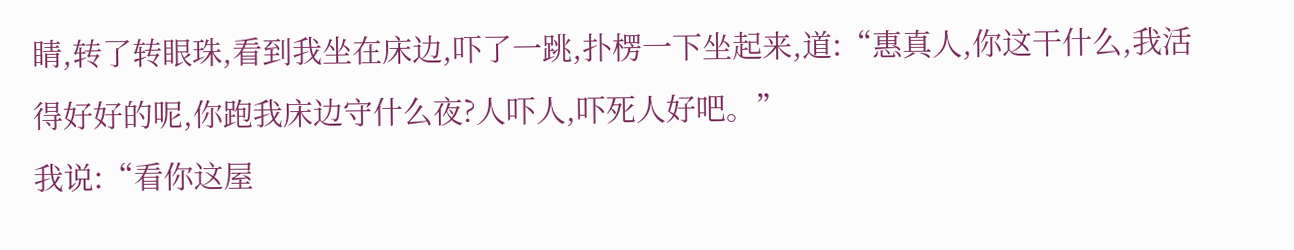睛,转了转眼珠,看到我坐在床边,吓了一跳,扑楞一下坐起来,道:“惠真人,你这干什么,我活得好好的呢,你跑我床边守什么夜?人吓人,吓死人好吧。”
我说:“看你这屋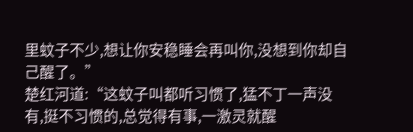里蚊子不少,想让你安稳睡会再叫你,没想到你却自己醒了。”
楚红河道:“这蚊子叫都听习惯了,猛不丁一声没有,挺不习惯的,总觉得有事,一激灵就醒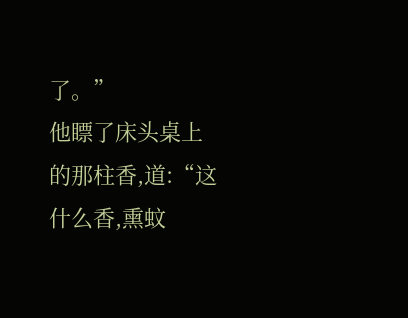了。”
他瞟了床头桌上的那柱香,道:“这什么香,熏蚊